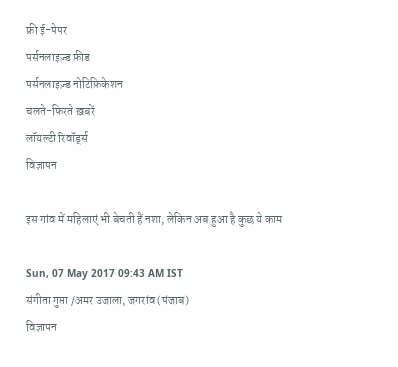फ्री ई-पेपर
पर्सनलाइज़्ड फ़ीड
पर्सनलाइज़्ड नोटिफ़िकेशन
चलते-फिरते ख़बरें
लॉयल्टी रिवॉर्ड्स
विज्ञापन

इस गांव में महिलाएं भी बेचती हैं नशा, लेकिन अब हुआ है कुछ ये काम

Sun, 07 May 2017 09:43 AM IST
संगीता गुप्ता /अमर उजाला, जगरांव (पंजाब)
विज्ञापन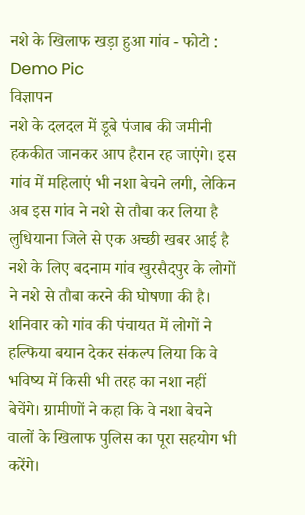नशे के खिलाफ खड़ा हुआ गांव - फोटो : Demo Pic
विज्ञापन
नशे के दलदल में डूबे पंजाब की जमीनी हककीत जानकर आप हैरान रह जाएंगे। इस गांव में महिलाएं भी नशा बेचने लगी, लेकिन अब इस गांव ने नशे से तौबा कर लिया है लुधियाना जिले से एक अच्छी खबर आई है नशे के लिए बदनाम गांव खुरसैदपुर के लोगों ने नशे से तौबा करने की घोषणा की है। शनिवार को गांव की पंचायत में लोगों ने हल्फिया बयान देकर संकल्प लिया कि वे भविष्य में किसी भी तरह का नशा नहीं बेचेंगे। ग्रामीणों ने कहा कि वे नशा बेचने वालों के खिलाफ पुलिस का पूरा सहयोग भी करेंगे।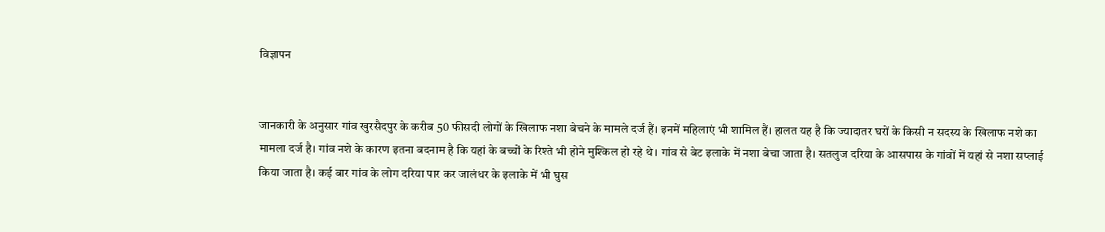विज्ञापन


जानकारी के अनुसार गांव खुरसैदपुर के करीब 50 फीसदी लोगों के खिलाफ नशा बेचने के मामले दर्ज हैं। इनमें महिलाएं भी शामिल हैं। हालत यह है कि ज्यादातर घरों के किसी न सदस्य के खिलाफ नशे का मामला दर्ज है। गांव नशे के कारण इतना बदनाम है कि यहां के बच्चों के रिश्ते भी होने मुश्किल हो रहे थे। गांव से बेट इलाके में नशा बेचा जाता है। सतलुज दरिया के आसपास के गांवों में यहां से नशा सप्लाई किया जाता है। कई बार गांव के लोग दरिया पार कर जालंधर के इलाके में भी घुस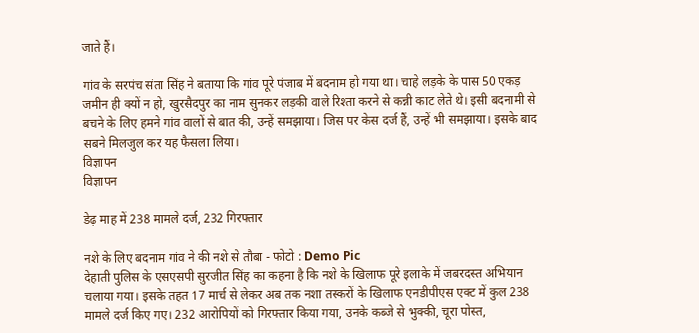जाते हैं।

गांव के सरपंच संता सिंह ने बताया कि गांव पूरे पंजाब में बदनाम हो गया था। चाहे लड़के के पास 50 एकड़ जमीन ही क्यों न हो, खुरसैदपुर का नाम सुनकर लड़की वाले रिश्ता करने से कन्नी काट लेते थे। इसी बदनामी से बचने के लिए हमने गांव वालों से बात की, उन्हें समझाया। जिस पर केस दर्ज हैं, उन्हें भी समझाया। इसके बाद सबने मिलजुल कर यह फैसला लिया।
विज्ञापन
विज्ञापन

डेढ़ माह में 238 मामले दर्ज, 232 गिरफ्तार

नशे के लिए बदनाम गांव ने की नशे से तौबा - फोटो : Demo Pic
देहाती पुलिस के एसएसपी सुरजीत सिंह का कहना है कि नशे के खिलाफ पूरे इलाके में जबरदस्त अभियान चलाया गया। इसके तहत 17 मार्च से लेकर अब तक नशा तस्करों के खिलाफ एनडीपीएस एक्ट में कुल 238 मामले दर्ज किए गए। 232 आरोपियों को गिरफ्तार किया गया, उनके कब्जे से भुक्की, चूरा पोस्त,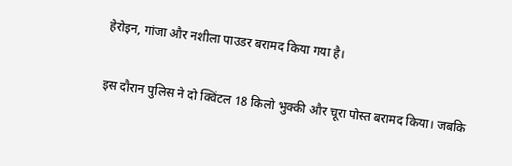हेरोइन, गांजा और नशीला पाउडर बरामद किया गया है।

इस दौरान पुलिस ने दो क्विंटल 18 किलो भुक्की और चूरा पोस्त बरामद किया। जबकि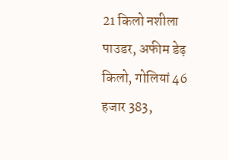21 किलो नशीला पाउडर, अफीम डेढ़ किलो, गोलियां 46 हजार 383,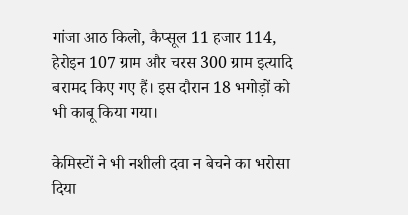गांजा आठ किलो, कैप्सूल 11 हजार 114, हेरोइन 107 ग्राम और चरस 300 ग्राम इत्यादि बरामद किए गए हैं। इस दौरान 18 भगोड़ों को भी काबू किया गया।

केमिस्टों ने भी नशीली दवा न बेचने का भरोसा दिया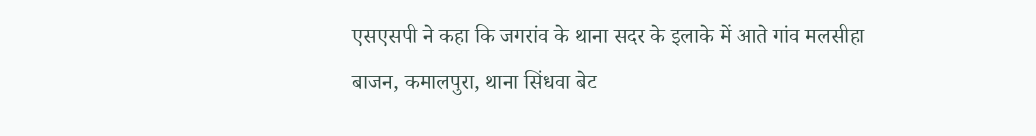एसएसपी ने कहा कि जगरांव के थाना सदर के इलाके में आते गांव मलसीहा बाजन, कमालपुरा, थाना सिंधवा बेट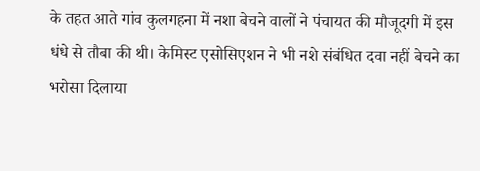के तहत आते गांव कुलगहना में नशा बेचने वालों ने पंचायत की मौजूदगी में इस धंधे से तौबा की थी। केमिस्ट एसोसिएशन ने भी नशे संबंधित दवा नहीं बेचने का भरोसा दिलाया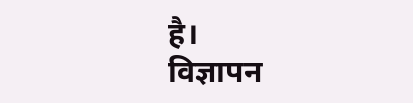है।
विज्ञापन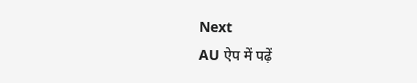Next
AU ऐप में पढ़ें